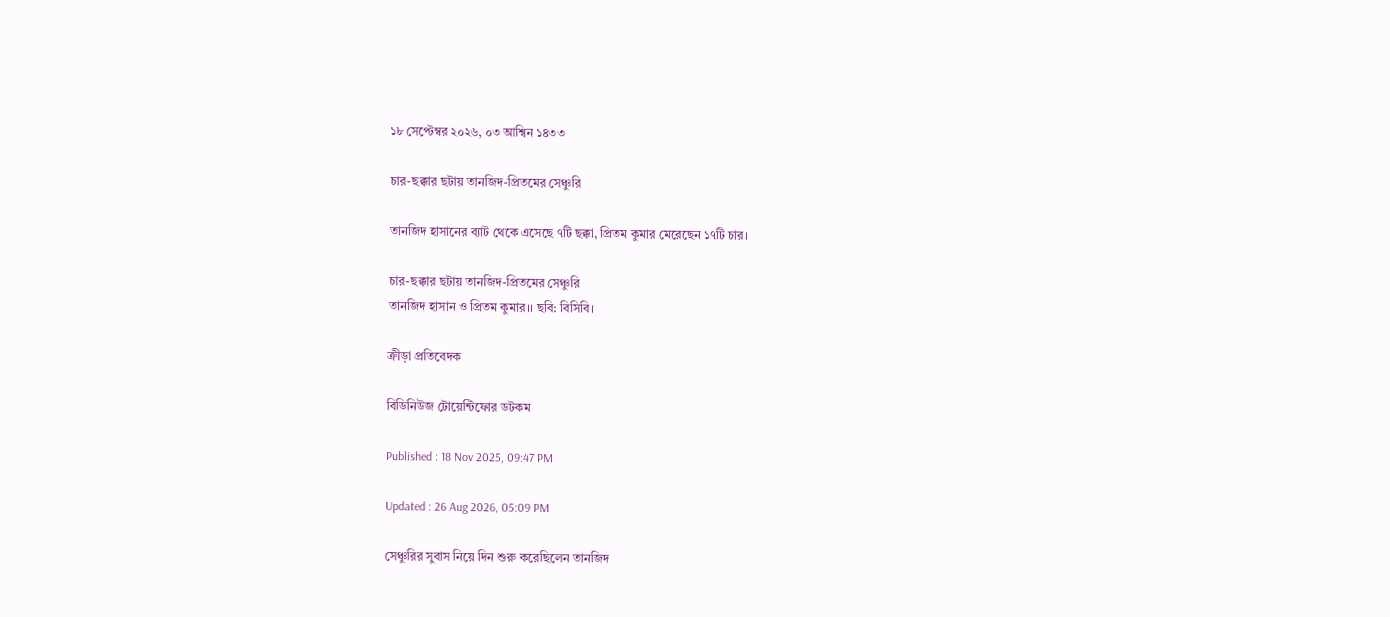১৮ সেপ্টেম্বর ২০২৬, ০৩ আশ্বিন ১৪৩৩

চার-ছক্কার ছটায় তানজিদ-প্রিতমের সেঞ্চুরি

তানজিদ হাসানের ব্যাট থেকে এসেছে ৭টি ছক্কা, প্রিতম কুমার মেরেছেন ১৭টি চার।

চার-ছক্কার ছটায় তানজিদ-প্রিতমের সেঞ্চুরি
তানজিদ হাসান ও প্রিতম কুমার।। ছবি: বিসিবি।

ক্রীড়া প্রতিবেদক

বিডিনিউজ টোয়েন্টিফোর ডটকম

Published : 18 Nov 2025, 09:47 PM

Updated : 26 Aug 2026, 05:09 PM

সেঞ্চুরির সুবাস নিয়ে দিন শুরু করেছিলেন তানজিদ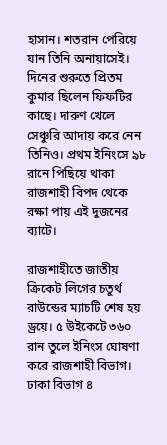হাসান। শতরান পেরিয়ে যান তিনি অনায়াসেই। দিনের শুরুতে প্রিতম কুমার ছিলেন ফিফটির কাছে। দারুণ খেলে সেঞ্চুরি আদায় করে নেন তিনিও। প্রথম ইনিংসে ৯৮ রানে পিছিয়ে থাকা রাজশাহী বিপদ থেকে রক্ষা পায় এই দুজনের ব্যাটে।

রাজশাহীতে জাতীয় ক্রিকেট লিগের চতুর্থ রাউন্ডের ম্যাচটি শেষ হয় ড্রয়ে। ৫ উইকেটে ৩৬০ রান তুলে ইনিংস ঘোষণা করে রাজশাহী বিভাগ। ঢাকা বিভাগ ৪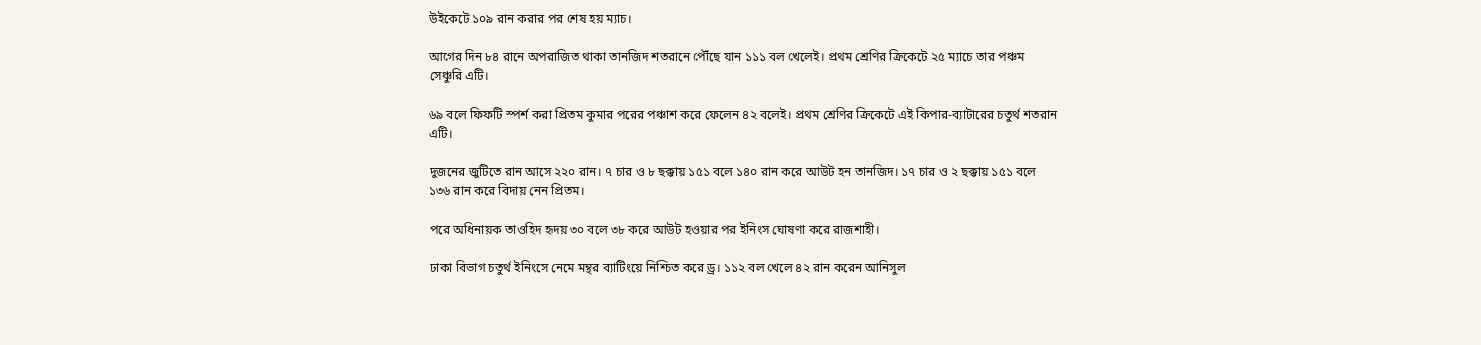উইকেটে ১০৯ রান করার পর শেষ হয় ম্যাচ।

আগের দিন ৮৪ রানে অপরাজিত থাকা তানজিদ শতরানে পৌঁছে যান ১১১ বল খেলেই। প্রথম শ্রেণির ক্রিকেটে ২৫ ম্যাচে তার পঞ্চম সেঞ্চুরি এটি।

৬৯ বলে ফিফটি স্পর্শ করা প্রিতম কুমার পরের পঞ্চাশ করে ফেলেন ৪২ বলেই। প্রথম শ্রেণির ক্রিকেটে এই কিপার-ব্যাটারের চতুর্থ শতরান এটি।

দুজনের জুটিতে রান আসে ২২০ রান। ৭ চার ও ৮ ছক্কায় ১৫১ বলে ১৪০ রান করে আউট হন তানজিদ। ১৭ চার ও ২ ছক্কায় ১৫১ বলে ১৩৬ রান করে বিদায় নেন প্রিতম।

পরে অধিনায়ক তাওহিদ হৃদয় ৩০ বলে ৩৮ করে আউট হওয়ার পর ইনিংস ঘোষণা করে রাজশাহী।

ঢাকা বিভাগ চতুর্থ ইনিংসে নেমে মন্থর ব্যাটিংয়ে নিশ্চিত করে ড্র। ১১২ বল খেলে ৪২ রান করেন আনিসুল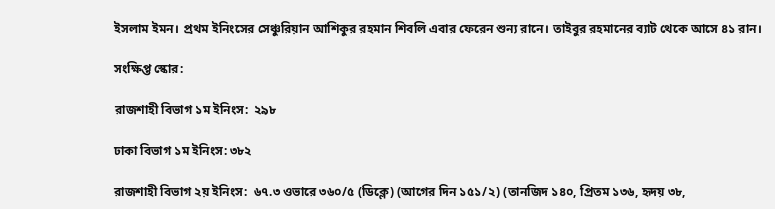ইসলাম ইমন। প্রথম ইনিংসের সেঞ্চুরিয়ান আশিকুর রহমান শিবলি এবার ফেরেন শুন্য রানে। তাইবুর রহমানের ব্যাট থেকে আসে ৪১ রান।

সংক্ষিপ্ত স্কোর:

রাজশাহী বিভাগ ১ম ইনিংস:  ২৯৮

ঢাকা বিভাগ ১ম ইনিংস: ৩৮২

রাজশাহী বিভাগ ২য় ইনিংস:  ৬৭.৩ ওভারে ৩৬০/৫ (ডিক্লে) (আগের দিন ১৫১/২) (তানজিদ ১৪০, প্রিতম ১৩৬, হৃদয় ৩৮,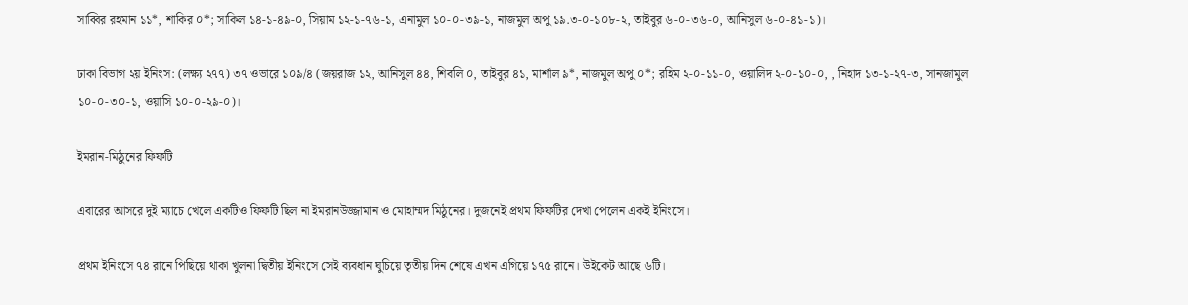সাব্বির রহমান ১১*, শাকির ০*; সাকিল ১৪-১-৪৯-০, সিয়াম ১২-১-৭৬-১, এনামুল ১০-০-৩৯-১, নাজমুল অপু ১৯.৩-০-১০৮-২, তাইবুর ৬-০-৩৬-০, আনিসুল ৬-০-৪১-১)।

ঢাকা বিভাগ ২য় ইনিংস: (লক্ষ্য ২৭৭) ৩৭ ওভারে ১০৯/৪ (জয়রাজ ১২, আনিসুল ৪৪, শিবলি ০, তাইবুর ৪১, মার্শাল ৯*, নাজমুল অপু ০*; রহিম ২-০-১১-০, ওয়ালিদ ২-০-১০-০, , নিহাদ ১৩-১-২৭-৩, সানজামুল ১০-০-৩০-১, ওয়াসি ১০-০-২৯-০)।

ইমরান-মিঠুনের ফিফটি

এবারের আসরে দুই ম্যাচে খেলে একটিও ফিফটি ছিল না ইমরানউজ্জামান ও মোহাম্মদ মিঠুনের। দুজনেই প্রথম ফিফটির দেখা পেলেন একই ইনিংসে।

প্রথম ইনিংসে ৭৪ রানে পিছিয়ে থাকা খুলনা দ্বিতীয় ইনিংসে সেই ব্যবধান ঘুচিয়ে তৃতীয় দিন শেষে এখন এগিয়ে ১৭৫ রানে। উইকেট আছে ৬টি।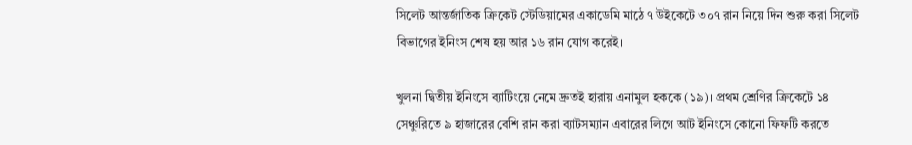সিলেট আন্তর্জাতিক ক্রিকেট স্টেডিয়ামের একাডেমি মাঠে ৭ উইকেটে ৩০৭ রান নিয়ে দিন শুরু করা সিলেট বিভাগের ইনিংস শেষ হয় আর ১৬ রান যোগ করেই।

খুলনা দ্বিতীয় ইনিংসে ব্যাটিংয়ে নেমে দ্রুতই হারায় এনামুল হককে (১৯)। প্রথম শ্রেণির ক্রিকেটে ১৪ সেঞ্চুরিতে ৯ হাজারের বেশি রান করা ব্যাটসম্যান এবারের লিগে আট ইনিংসে কোনো ফিফটি করতে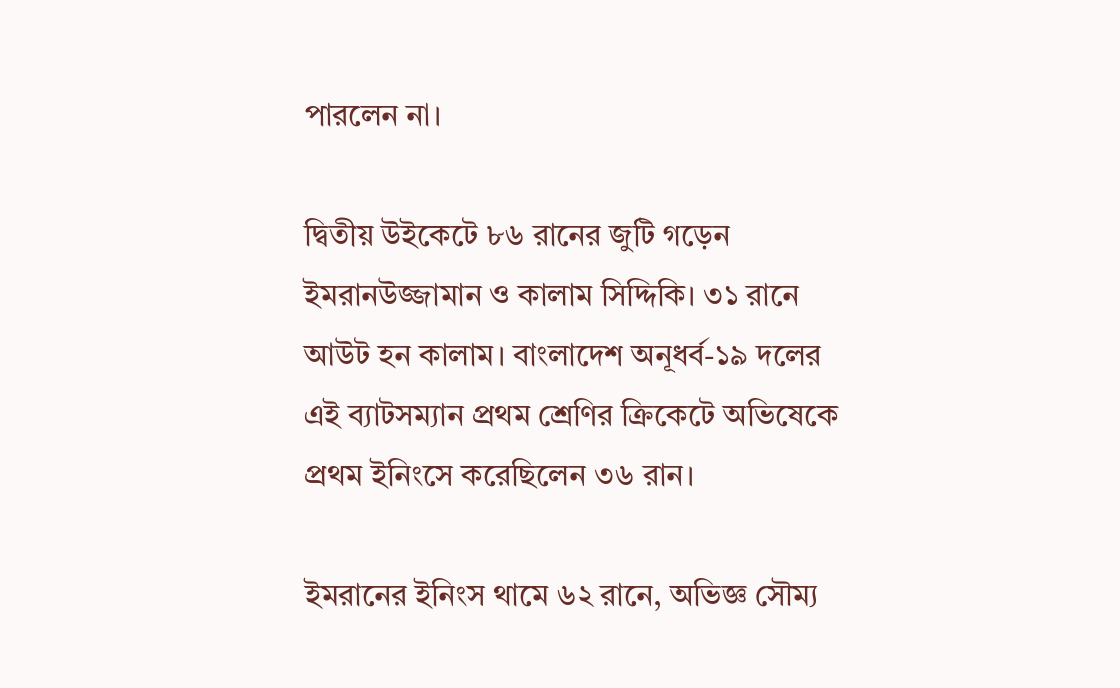পারলেন না।

দ্বিতীয় উইকেটে ৮৬ রানের জুটি গড়েন ইমরানউজ্জামান ও কালাম সিদ্দিকি। ৩১ রানে আউট হন কালাম। বাংলাদেশ অনূধর্ব-১৯ দলের এই ব্যাটসম্যান প্রথম শ্রেণির ক্রিকেটে অভিষেকে প্রথম ইনিংসে করেছিলেন ৩৬ রান।

ইমরানের ইনিংস থামে ৬২ রানে, অভিজ্ঞ সৌম্য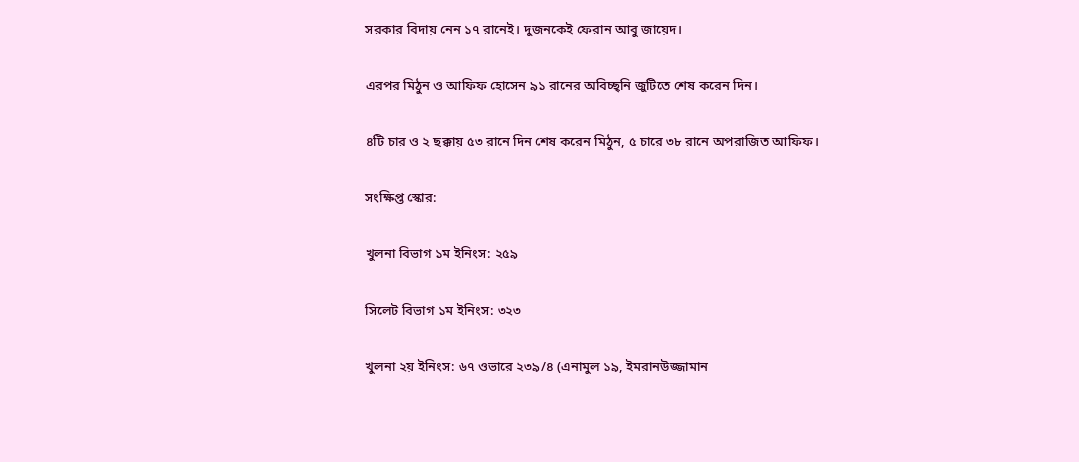সরকার বিদায় নেন ১৭ রানেই। দুজনকেই ফেরান আবু জায়েদ।

এরপর মিঠুন ও আফিফ হোসেন ৯১ রানের অবিচ্ছ্নি জুটিতে শেষ করেন দিন।

৪টি চার ও ২ ছক্কায় ৫৩ রানে দিন শেষ করেন মিঠুন, ৫ চারে ৩৮ রানে অপরাজিত আফিফ।

সংক্ষিপ্ত স্কোর:

খুলনা বিভাগ ১ম ইনিংস: ২৫৯

সিলেট বিভাগ ১ম ইনিংস: ৩২৩

খুলনা ২য় ইনিংস: ৬৭ ওভারে ২৩৯/৪ (এনামুল ১৯, ইমরানউজ্জামান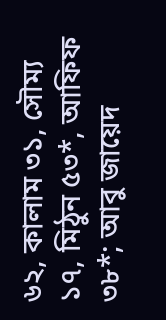৬২, কালাম ৩১, সৌম্য ১৭, মিঠুন ৫৩*, আফিফ ৩৮*; আবু জায়েদ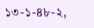১৩-১-৪৮-২,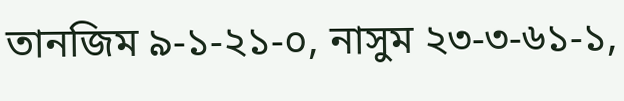তানজিম ৯-১-২১-০, নাসুম ২৩-৩-৬১-১,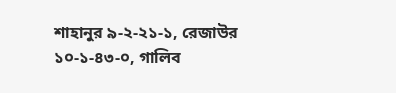শাহানুর ৯-২-২১-১, রেজাউর ১০-১-৪৩-০, গালিব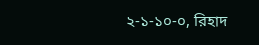২-১-১০-০, রিহাদ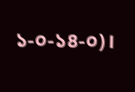১-০-১৪-০)।